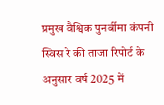प्रमुख वैश्विक पुनर्बीमा कंपनी स्विस रे की ताजा रिपोर्ट के अनुसार वर्ष 2025 में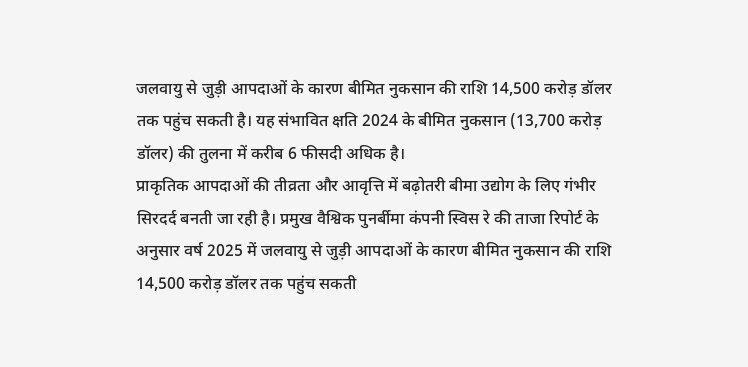जलवायु से जुड़ी आपदाओं के कारण बीमित नुकसान की राशि 14,500 करोड़ डॉलर तक पहुंच सकती है। यह संभावित क्षति 2024 के बीमित नुकसान (13,700 करोड़ डॉलर) की तुलना में करीब 6 फीसदी अधिक है।
प्राकृतिक आपदाओं की तीव्रता और आवृत्ति में बढ़ोतरी बीमा उद्योग के लिए गंभीर सिरदर्द बनती जा रही है। प्रमुख वैश्विक पुनर्बीमा कंपनी स्विस रे की ताजा रिपोर्ट के अनुसार वर्ष 2025 में जलवायु से जुड़ी आपदाओं के कारण बीमित नुकसान की राशि 14,500 करोड़ डॉलर तक पहुंच सकती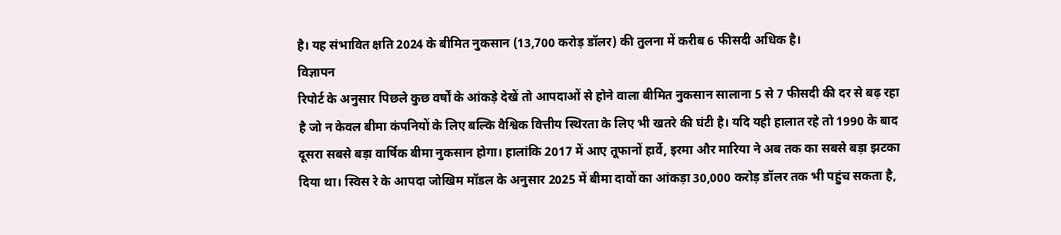है। यह संभावित क्षति 2024 के बीमित नुकसान (13,700 करोड़ डॉलर) की तुलना में करीब 6 फीसदी अधिक है।
विज्ञापन
रिपोर्ट के अनुसार पिछले कुछ वर्षों के आंकड़े देखें तो आपदाओं से होने वाला बीमित नुकसान सालाना 5 से 7 फीसदी की दर से बढ़ रहा है जो न केवल बीमा कंपनियों के लिए बल्कि वैश्विक वित्तीय स्थिरता के लिए भी खतरे की घंटी है। यदि यही हालात रहे तो 1990 के बाद दूसरा सबसे बड़ा वार्षिक बीमा नुकसान होगा। हालांकि 2017 में आए तूफानों हार्वे, इरमा और मारिया ने अब तक का सबसे बड़ा झटका दिया था। स्विस रे के आपदा जोखिम मॉडल के अनुसार 2025 में बीमा दावों का आंकड़ा 30,000 करोड़ डॉलर तक भी पहुंच सकता है,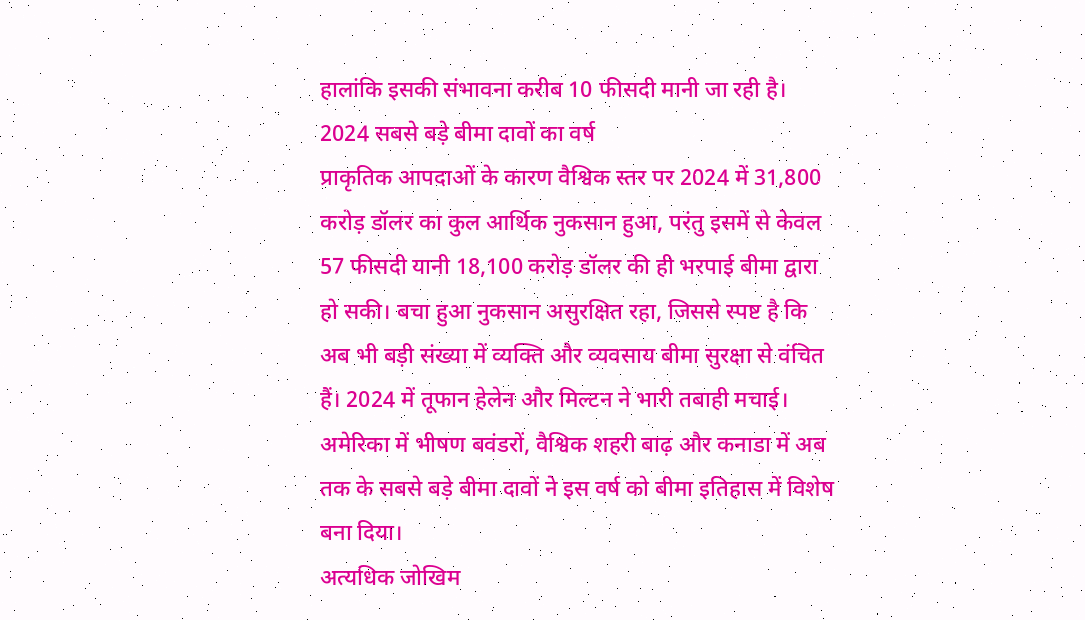हालांकि इसकी संभावना करीब 10 फीसदी मानी जा रही है।
2024 सबसे बड़े बीमा दावों का वर्ष
प्राकृतिक आपदाओं के कारण वैश्विक स्तर पर 2024 में 31,800 करोड़ डॉलर का कुल आर्थिक नुकसान हुआ, परंतु इसमें से केवल 57 फीसदी यानी 18,100 करोड़ डॉलर की ही भरपाई बीमा द्वारा हो सकी। बचा हुआ नुकसान असुरक्षित रहा, जिससे स्पष्ट है कि अब भी बड़ी संख्या में व्यक्ति और व्यवसाय बीमा सुरक्षा से वंचित हैं। 2024 में तूफान हेलेन और मिल्टन ने भारी तबाही मचाई। अमेरिका में भीषण बवंडरों, वैश्विक शहरी बाढ़ और कनाडा में अब तक के सबसे बड़े बीमा दावों ने इस वर्ष को बीमा इतिहास में विशेष बना दिया।
अत्यधिक जोखिम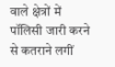वाले क्षेत्रों में पॉलिसी जारी करने से कतराने लगीं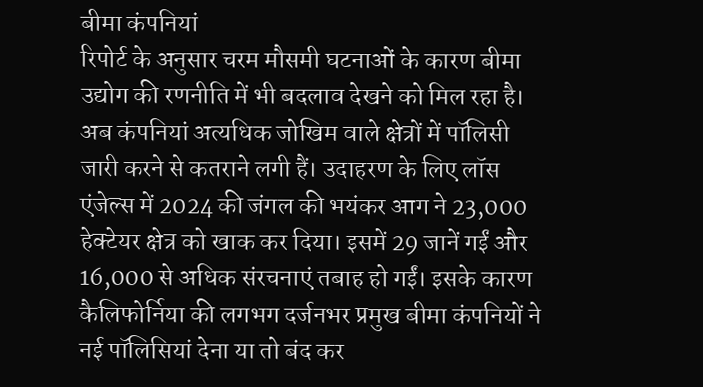बीमा कंपनियां
रिपोर्ट के अनुसार चरम मौसमी घटनाओं के कारण बीमा उद्योग की रणनीति में भी बदलाव देखने को मिल रहा है। अब कंपनियां अत्यधिक जोखिम वाले क्षेत्रों में पॉलिसी जारी करने से कतराने लगी हैं। उदाहरण के लिए लॉस एंजेल्स में 2024 की जंगल की भयंकर आग ने 23,000 हेक्टेयर क्षेत्र को खाक कर दिया। इसमें 29 जानें गईं और 16,000 से अधिक संरचनाएं तबाह हो गईं। इसके कारण कैलिफोर्निया की लगभग दर्जनभर प्रमुख बीमा कंपनियों ने नई पॉलिसियां देना या तो बंद कर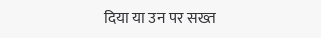दिया या उन पर सख्त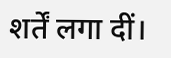शर्तें लगा दीं।